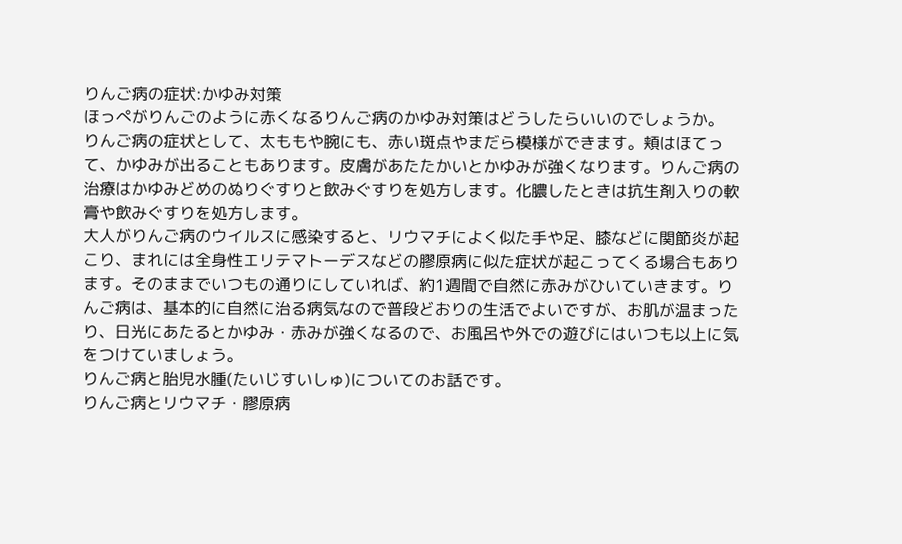りんご病の症状:かゆみ対策
ほっぺがりんごのように赤くなるりんご病のかゆみ対策はどうしたらいいのでしょうか。
りんご病の症状として、太ももや腕にも、赤い斑点やまだら模様ができます。頬はほてって、かゆみが出ることもあります。皮膚があたたかいとかゆみが強くなります。りんご病の治療はかゆみどめのぬりぐすりと飲みぐすりを処方します。化膿したときは抗生剤入りの軟膏や飲みぐすりを処方します。
大人がりんご病のウイルスに感染すると、リウマチによく似た手や足、膝などに関節炎が起こり、まれには全身性エリテマトーデスなどの膠原病に似た症状が起こってくる場合もあります。そのままでいつもの通りにしていれば、約1週間で自然に赤みがひいていきます。りんご病は、基本的に自然に治る病気なので普段どおりの生活でよいですが、お肌が温まったり、日光にあたるとかゆみ・赤みが強くなるので、お風呂や外での遊びにはいつも以上に気をつけていましょう。
りんご病と胎児水腫(たいじすいしゅ)についてのお話です。
りんご病とリウマチ・膠原病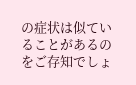の症状は似ていることがあるのをご存知でしょ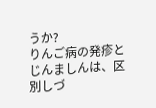うか?
りんご病の発疹とじんましんは、区別しづ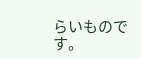らいものです。